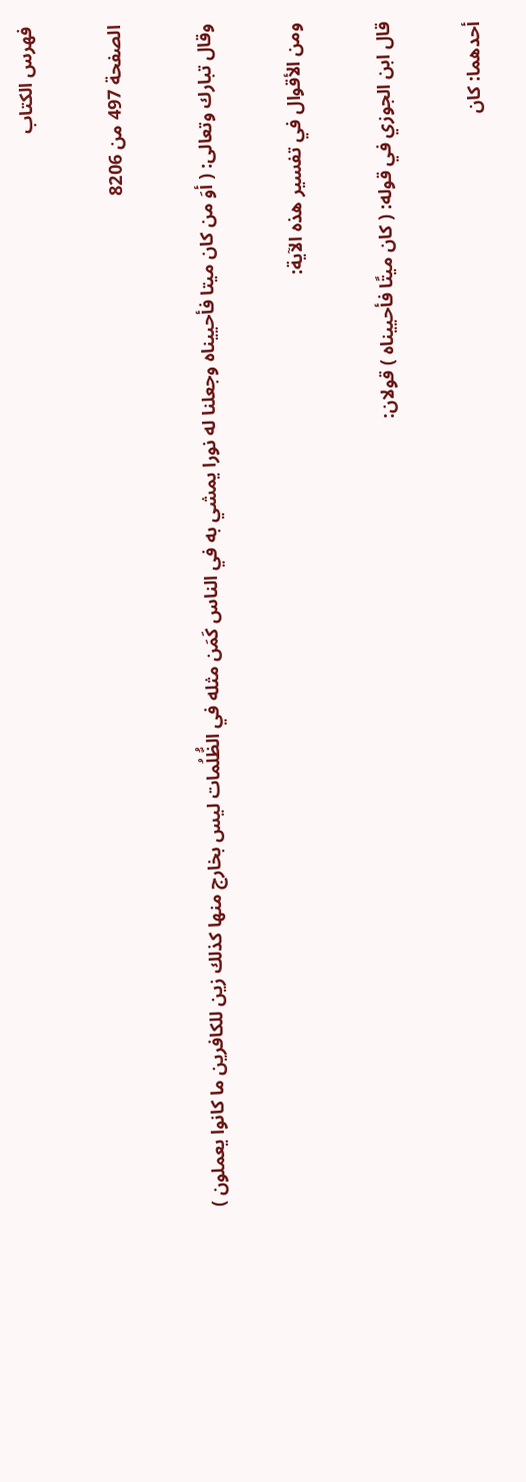فهرس الكتاب

الصفحة 497 من 8206

وقال تبارك وتعالى: ( أوَ من كان ميتا فأحييناه وجعلنا له نورا يمشي به في الناس كَمَن مثله في الظُّلُمات ليس بخارج منها كذلك زين للكافرين ما كانوا يعملون )

ومن الأقوال في تفسير هذه الآية:

قال ابن الجوزي في قوله: ( كان ميتًا فأحييناه ) قولان:

أحدهما: كان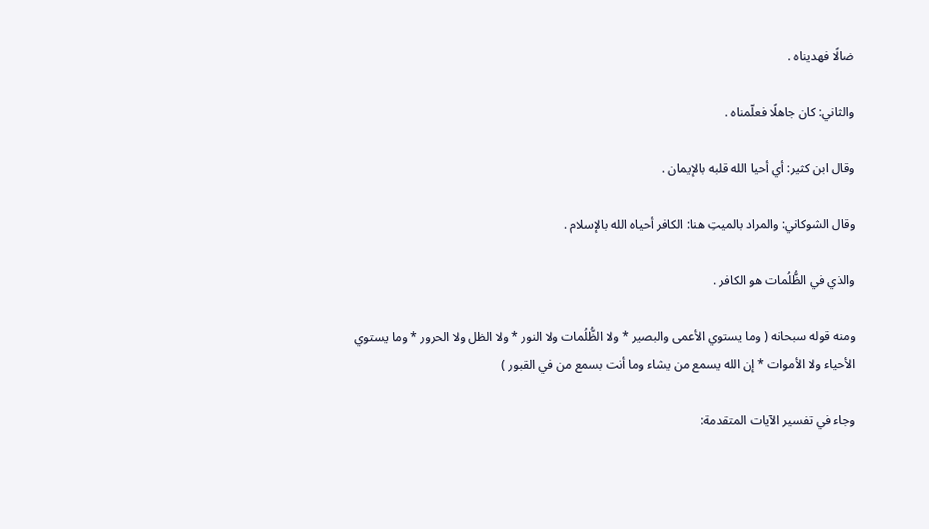ضالًا فهديناه .

والثاني: كان جاهلًا فعلّمناه .

وقال ابن كثير: أي أحيا الله قلبه بالإيمان .

وقال الشوكاني: والمراد بالميتِ هنا: الكافر أحياه الله بالإسلام .

والذي في الظُّلُمات هو الكافر .

ومنه قوله سبحانه ( وما يستوي الأعمى والبصير * ولا الظُّلُمات ولا النور * ولا الظل ولا الحرور * وما يستوي الأحياء ولا الأموات * إن الله يسمع من يشاء وما أنت بسمع من في القبور )

وجاء في تفسير الآيات المتقدمة: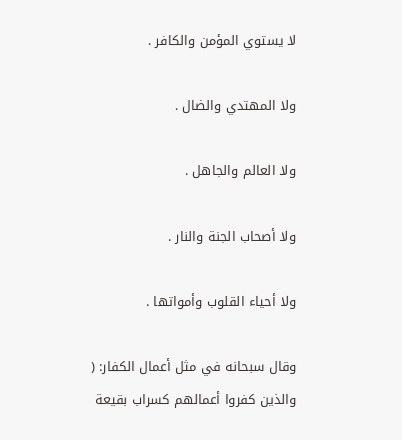لا يستوي المؤمن والكافر .

ولا المهتدي والضال .

ولا العالم والجاهل .

ولا أصحاب الجنة والنار .

ولا أحياء القلوب وأمواتها .

وقال سبحانه في مثل أعمال الكفار: ( والذين كفروا أعمالهم كسراب بقيعة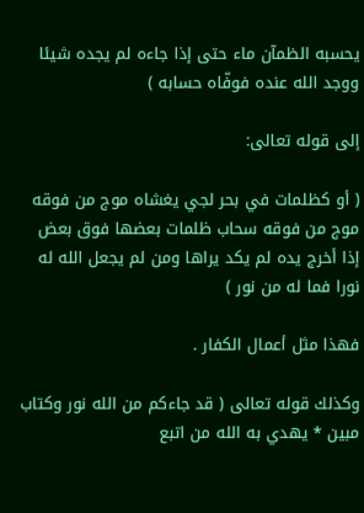يحسبه الظمآن ماء حتى إذا جاءه لم يجده شيئا ووجد الله عنده فوفّاه حسابه )

إلى قوله تعالى:

( أو كظلمات في بحر لجي يغشاه موج من فوقه موج من فوقه سحاب ظلمات بعضها فوق بعض إذا أخرج يده لم يكد يراها ومن لم يجعل الله له نورا فما له من نور )

فهذا مثل أعمال الكفار .

وكذلك قوله تعالى ( قد جاءكم من الله نور وكتاب مبين * يهدي به الله من اتبع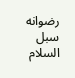رضوانه سبل السلام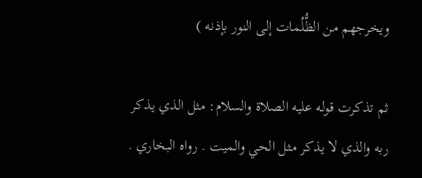ويخرجهم من الظُّلُمات إلى النور بإذنه )

ثم تذكرت قوله عليه الصلاة والسلام: مثل الذي يذكر ربه والذي لا يذكر مثل الحي والميت . رواه البخاري .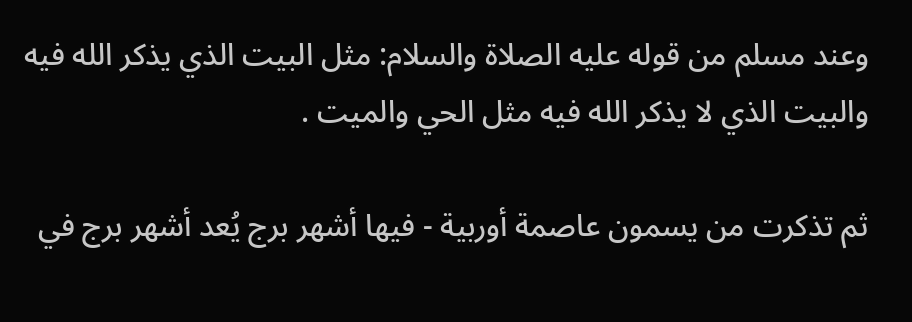وعند مسلم من قوله عليه الصلاة والسلام: مثل البيت الذي يذكر الله فيه والبيت الذي لا يذكر الله فيه مثل الحي والميت .

ثم تذكرت من يسمون عاصمة أوربية - فيها أشهر برج يُعد أشهر برج في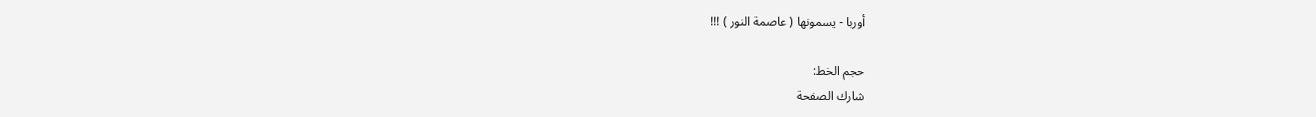أوربا - يسمونها ( عاصمة النور ) !!!

حجم الخط:
شارك الصفحة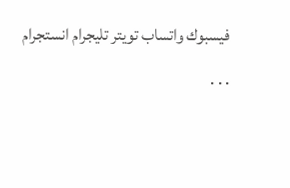فيسبوك واتساب تويتر تليجرام انستجرام
. . .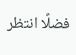فضلًا انتظر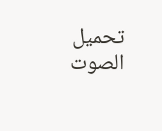تحميل الصوت